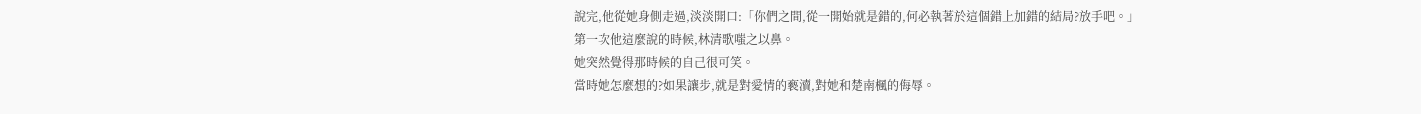說完,他從她身側走過,淡淡開口:「你們之間,從一開始就是錯的,何必執著於這個錯上加錯的結局?放手吧。」
第一次他這麼說的時候,林清歌嗤之以鼻。
她突然覺得那時候的自己很可笑。
當時她怎麼想的?如果讓步,就是對愛情的褻瀆,對她和楚南楓的侮辱。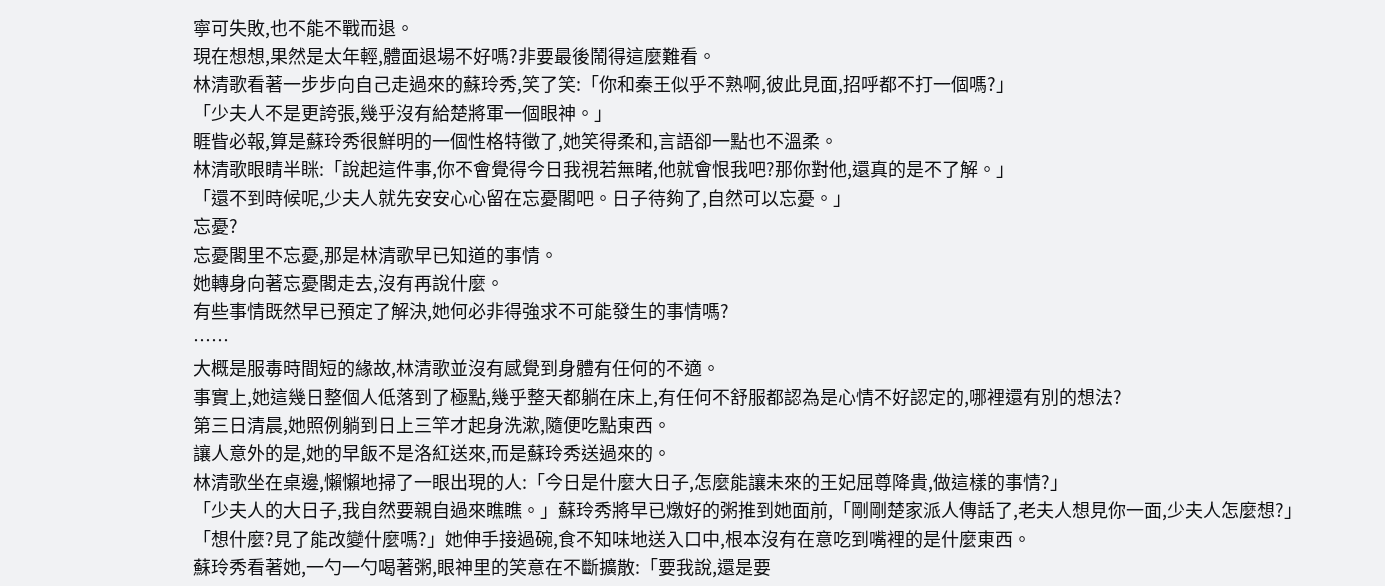寧可失敗,也不能不戰而退。
現在想想,果然是太年輕,體面退場不好嗎?非要最後鬧得這麼難看。
林清歌看著一步步向自己走過來的蘇玲秀,笑了笑:「你和秦王似乎不熟啊,彼此見面,招呼都不打一個嗎?」
「少夫人不是更誇張,幾乎沒有給楚將軍一個眼神。」
睚眥必報,算是蘇玲秀很鮮明的一個性格特徵了,她笑得柔和,言語卻一點也不溫柔。
林清歌眼睛半眯:「說起這件事,你不會覺得今日我視若無睹,他就會恨我吧?那你對他,還真的是不了解。」
「還不到時候呢,少夫人就先安安心心留在忘憂閣吧。日子待夠了,自然可以忘憂。」
忘憂?
忘憂閣里不忘憂,那是林清歌早已知道的事情。
她轉身向著忘憂閣走去,沒有再說什麼。
有些事情既然早已預定了解決,她何必非得強求不可能發生的事情嗎?
……
大概是服毒時間短的緣故,林清歌並沒有感覺到身體有任何的不適。
事實上,她這幾日整個人低落到了極點,幾乎整天都躺在床上,有任何不舒服都認為是心情不好認定的,哪裡還有別的想法?
第三日清晨,她照例躺到日上三竿才起身洗漱,隨便吃點東西。
讓人意外的是,她的早飯不是洛紅送來,而是蘇玲秀送過來的。
林清歌坐在桌邊,懶懶地掃了一眼出現的人:「今日是什麼大日子,怎麼能讓未來的王妃屈尊降貴,做這樣的事情?」
「少夫人的大日子,我自然要親自過來瞧瞧。」蘇玲秀將早已燉好的粥推到她面前,「剛剛楚家派人傳話了,老夫人想見你一面,少夫人怎麼想?」
「想什麼?見了能改變什麼嗎?」她伸手接過碗,食不知味地送入口中,根本沒有在意吃到嘴裡的是什麼東西。
蘇玲秀看著她,一勺一勺喝著粥,眼神里的笑意在不斷擴散:「要我說,還是要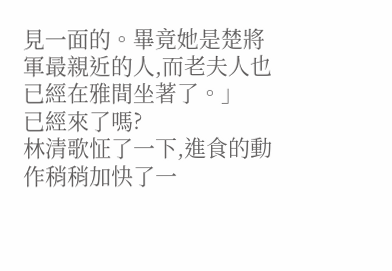見一面的。畢竟她是楚將軍最親近的人,而老夫人也已經在雅間坐著了。」
已經來了嗎?
林清歌怔了一下,進食的動作稍稍加快了一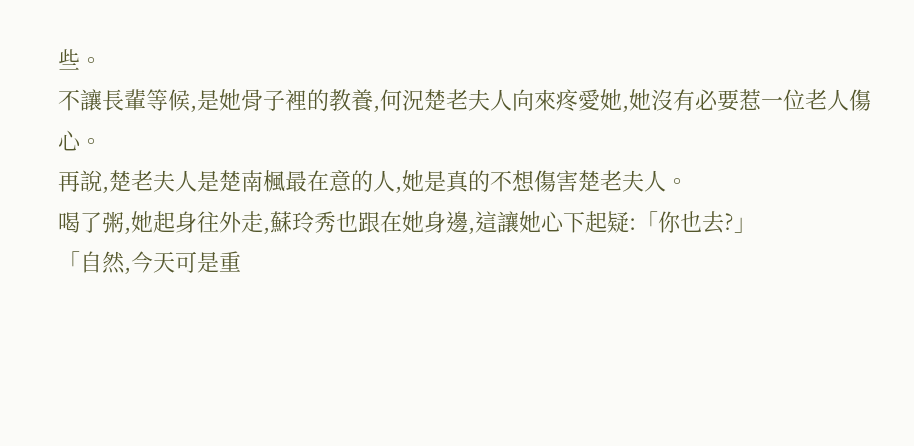些。
不讓長輩等候,是她骨子裡的教養,何況楚老夫人向來疼愛她,她沒有必要惹一位老人傷心。
再說,楚老夫人是楚南楓最在意的人,她是真的不想傷害楚老夫人。
喝了粥,她起身往外走,蘇玲秀也跟在她身邊,這讓她心下起疑:「你也去?」
「自然,今天可是重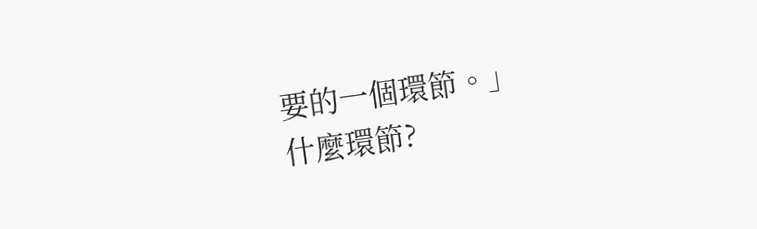要的一個環節。」
什麼環節?